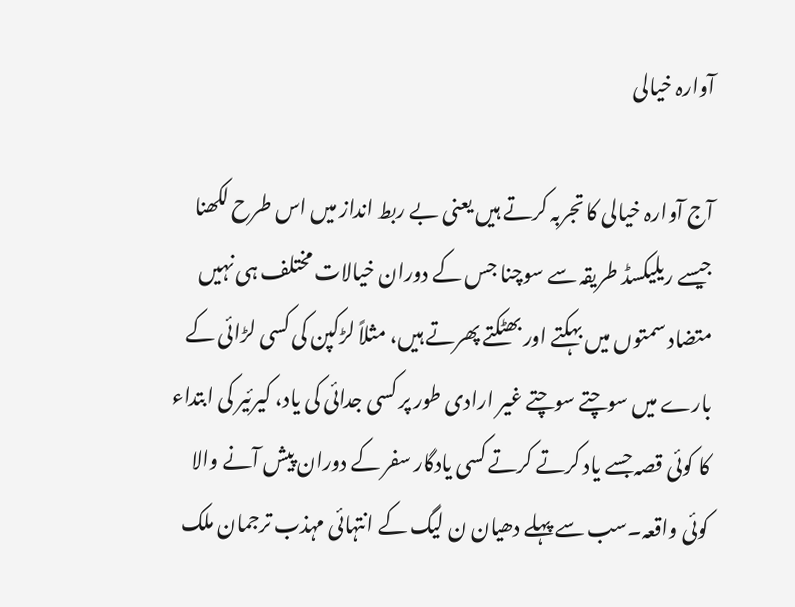آوارہ خیالی

آج آوارہ خیالی کا تجربہ کرتے ہیں یعنی بے ربط انداز میں اس طرح لکھنا جیسے ریلیکسڈ طریقہ سے سوچنا جس کے دوران خیالات مختلف ہی نہیں متضاد سمتوں میں بہکتے اور بھٹکتے پھرتے ہیں، مثلاً لڑکپن کی کسی لڑائی کے بارے میں سوچتے سوچتے غیر ارادی طور پر کسی جدائی کی یاد، کیرئیر کی ابتداء کا کوئی قصہ جسے یاد کرتے کرتے کسی یادگار سفر کے دوران پیش آنے والا کوئی واقعہ۔سب سے پہلے دھیان ن لیگ کے انتہائی مہذب ترجمان ملک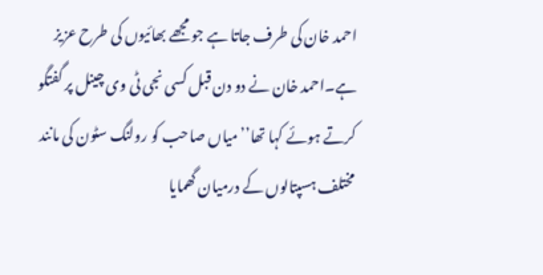احمد خان کی طرف جاتا ہے جو مجھے بھائیوں کی طرح عزیز ہے۔احمد خان نے دو دن قبل کسی نجی ٹی وی چینل پر گفتگو کرتے ہوئے کہا تھا’’میاں صاحب کو رولنگ سٹون کی مانند مختلف ہسپتالوں کے درمیان گھمایا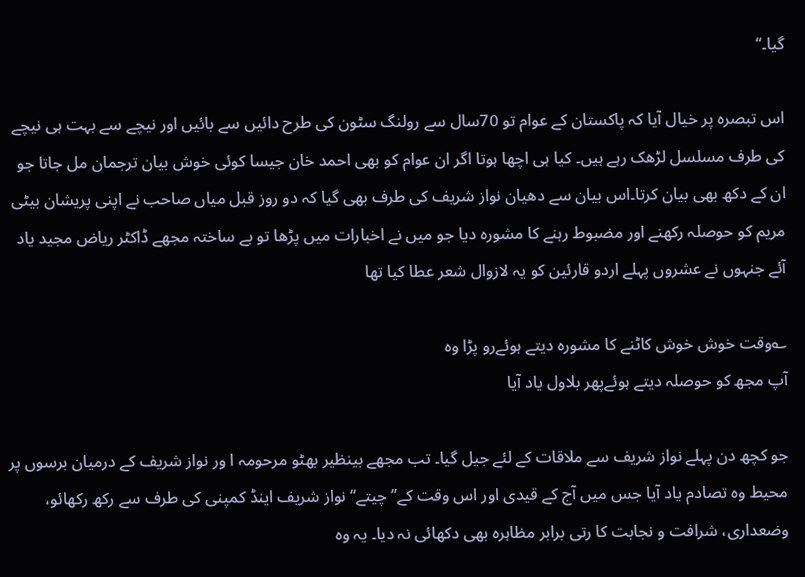گیا۔‘‘

اس تبصرہ پر خیال آیا کہ پاکستان کے عوام تو 70سال سے رولنگ سٹون کی طرح دائیں سے بائیں اور نیچے سے بہت ہی نیچے کی طرف مسلسل لڑھک رہے ہیں۔ کیا ہی اچھا ہوتا اگر ان عوام کو بھی احمد خان جیسا کوئی خوش بیان ترجمان مل جاتا جو ان کے دکھ بھی بیان کرتا۔اس بیان سے دھیان نواز شریف کی طرف بھی گیا کہ دو روز قبل میاں صاحب نے اپنی پریشان بیٹی مریم کو حوصلہ رکھنے اور مضبوط رہنے کا مشورہ دیا جو میں نے اخبارات میں پڑھا تو بے ساختہ مجھے ڈاکٹر ریاض مجید یاد آئے جنہوں نے عشروں پہلے اردو قارئین کو یہ لازوال شعر عطا کیا تھا

؎وقت خوش خوش کاٹنے کا مشورہ دیتے ہوئےرو پڑا وہ
آپ مجھ کو حوصلہ دیتے ہوئےپھر بلاول یاد آیا

جو کچھ دن پہلے نواز شریف سے ملاقات کے لئے جیل گیا۔ تب مجھے بینظیر بھٹو مرحومہ ا ور نواز شریف کے درمیان برسوں پر محیط وہ تصادم یاد آیا جس میں آج کے قیدی اور اس وقت کے’’چیتے‘‘ نواز شریف اینڈ کمپنی کی طرف سے رکھ رکھائو، وضعداری، شرافت و نجابت کا رتی برابر مظاہرہ بھی دکھائی نہ دیا۔ یہ وہ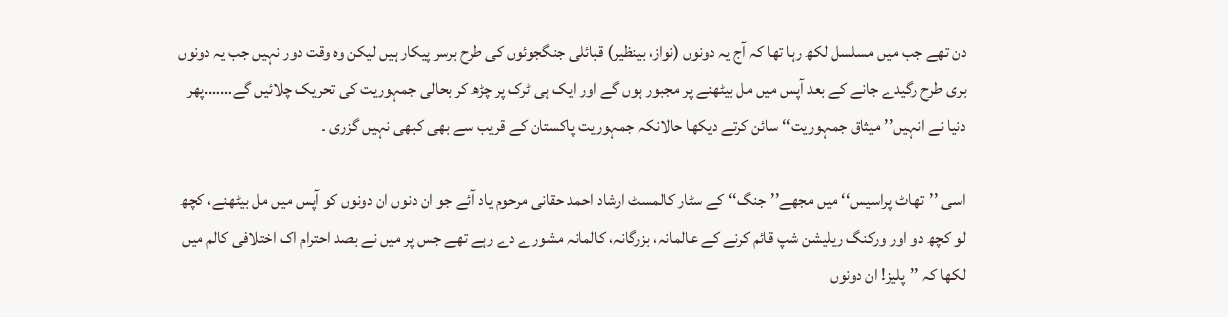دن تھے جب میں مسلسل لکھ رہا تھا کہ آج یہ دونوں (نواز، بینظیر) قبائلی جنگجوئوں کی طرح برسر پیکار ہیں لیکن وہ وقت دور نہیں جب یہ دونوں بری طرح رگیدے جانے کے بعد آپس میں مل بیٹھنے پر مجبور ہوں گے اور ایک ہی ٹرک پر چڑھ کر بحالی جمہوریت کی تحریک چلائیں گے…….پھر دنیا نے انہیں’’میثاق جمہوریت‘‘ سائن کرتے دیکھا حالانکہ جمہوریت پاکستان کے قریب سے بھی کبھی نہیں گزری ۔

اسی ’’تھاٹ پراسیس‘‘ میں مجھے’’جنگ‘‘ کے سٹار کالمسٹ ارشاد احمد حقانی مرحوم یاد آئے جو ان دنوں ان دونوں کو آپس میں مل بیٹھنے، کچھ لو کچھ دو اور ورکنگ ریلیشن شپ قائم کرنے کے عالمانہ، بزرگانہ، کالمانہ مشورے دے رہے تھے جس پر میں نے بصد احترام اک اختلافی کالم میں لکھا کہ ’’پلیز! ان دونوں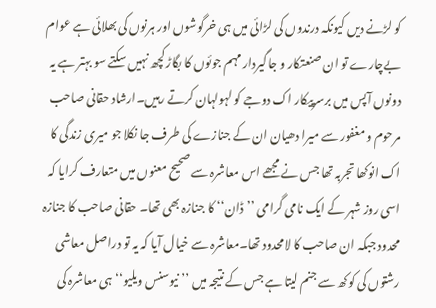کو لڑنے دیں کیونکہ درندوں کی لڑائی میں ہی خرگوشوں اور ہرنوں کی بھلائی ہے عوام بےچارے تو ان صنعتکار و جاگیردار مہم جوئوں کا بگاڑ کچھ نہیں سکتے سو بہتر ہے یہ دونوں آپس میں برسرپیکار اک دوجے کو لہولہان کرتے رہیں۔ارشاد حقانی صاحب مرحوم و مغفور سے میرا دھیان ان کے جنازے کی طرف جا نکلا جو میری زندگی کا اک انوکھا تجربہ تھا جس نے مجھے اس معاشرہ سے صحیح معنوں میں متعارف کرایا کہ اسی روز شہر کے ایک نامی گرامی ’’ڈان‘‘ کا جنازہ بھی تھا۔ حقانی صاحب کا جنازہ محدود جبکہ ان صاحب کا لامحدود تھا۔معاشرہ سے خیال آیا کہ یہ تو دراصل معاشی رشتوں کی کوکھ سے جنم لیتا ہے جس کے نتیجہ میں ’’نیوسنس ویلیو‘‘ ہی معاشرہ کی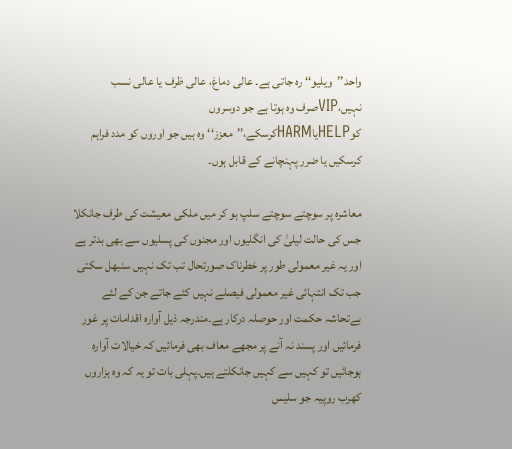واحد’’ویلیو‘‘ رہ جاتی ہے۔ عالی دماغ، عالی ظرف یا عالی نسب نہیں،VIPصرف وہ ہوتا ہے جو دوسروں کوHELPیاHARMکرسکے،’’معزز‘‘ وہ ہیں جو اوروں کو مدد فراہم کرسکیں یا ضرر پہنچانے کے قابل ہوں۔

معاشرہ پر سوچتے سوچتے سلپ ہو کر میں ملکی معیشت کی طرف جانکلا جس کی حالت لیلیٰ کی انگلیوں اور مجنوں کی پسلیوں سے بھی بدتر ہے اور یہ غیر معمولی طور پر خطرناک صورتحال تب تک نہیں سنبھل سکتی جب تک انتہائی غیر معمولی فیصلے نہیں کئے جاتے جن کے لئے بےتحاشہ حکمت اور حوصلہ درکار ہے۔مندرجہ ذیل آوارہ اقدامات پر غور فرمائیں اور پسند نہ آنے پر مجھے معاف بھی فرمائیں کہ خیالات آوارہ ہوجائیں تو کہیں سے کہیں جانکلتے ہیں۔پہلی بات تو یہ کہ وہ ہزاروں کھرب روپیہ جو سلیس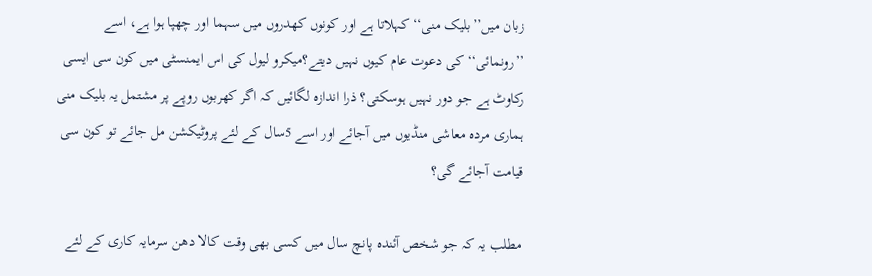زبان میں’’بلیک منی‘‘ کہلاتا ہے اور کونوں کھدروں میں سہما اور چھپا ہوا ہے، اسے ’’رونمائی‘‘ کی دعوت عام کیوں نہیں دیتے؟میکرو لیول کی اس ایمنسٹی میں کون سی ایسی رکاوٹ ہے جو دور نہیں ہوسکتی؟ ذرا اندازہ لگائیں کہ اگر کھربوں روپے پر مشتمل یہ بلیک منی ہماری مردہ معاشی منڈیوں میں آجائے اور اسے 5سال کے لئے پروٹیکشن مل جائے تو کون سی قیامت آجائے گی؟

مطلب یہ کہ جو شخص آئندہ پانچ سال میں کسی بھی وقت کالا دھن سرمایہ کاری کے لئے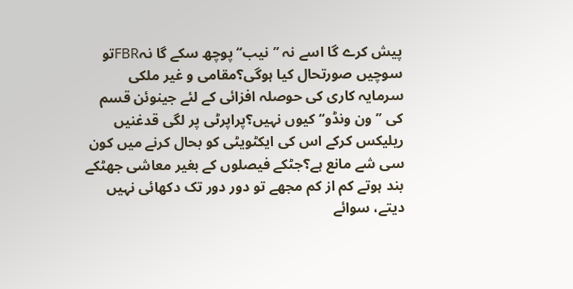پیش کرے گا اسے نہ ’’نیب‘‘ پوچھ سکے گا نہFBRتو سوچیں صورتحال کیا ہوگی؟مقامی و غیر ملکی سرمایہ کاری کی حوصلہ افزائی کے لئے جینوئن قسم کی ’’ون ونڈو‘‘ کیوں نہیں؟پراپرٹی پر لگی قدغنیں ریلیکس کرکے اس کی ایکٹویٹی کو بحال کرنے میں کون سی شے مانع ہے؟جٹکے فیصلوں کے بغیر معاشی جھٹکے بند ہوتے کم از کم مجھے تو دور دور تک دکھائی نہیں دیتے، سوائے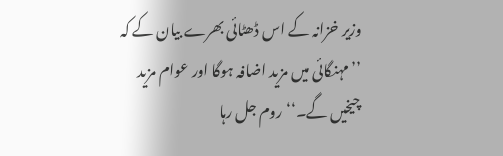وزیر خزانہ کے اس ڈھٹائی بھرے بیان کے کہ ’’مہنگائی میں مزید اضافہ ہوگا اور عوام مزید چیخیں گے۔‘‘روم جل رہا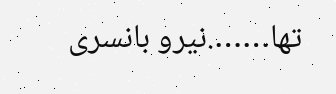تھا…….نیرو بانسری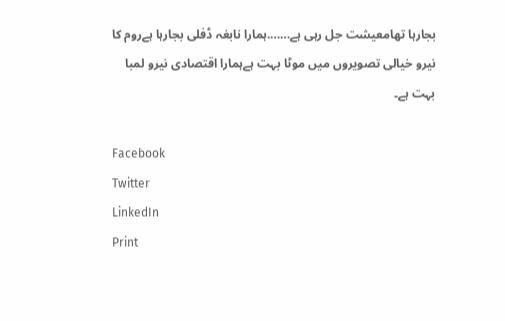بجارہا تھامعیشت جل رہی ہے…….ہمارا نابغہ ڈفلی بجارہا ہےروم کا نیرو خیالی تصویروں میں موٹا بہت ہےہمارا اقتصادی نیرو لمبا بہت ہے۔

Facebook
Twitter
LinkedIn
Print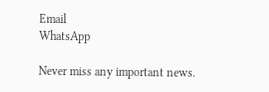Email
WhatsApp

Never miss any important news.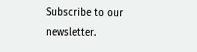Subscribe to our newsletter.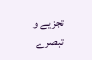تجزیے و تبصرے